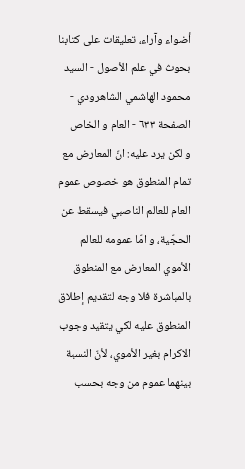أضواء وآراء، تعليقات على كتابنا بحوث في علم الأصول - السيد محمود الهاشمي الشاهرودي - الصفحة ٦٣٣ - العام و الخاص
و لكن يرد عليه: انّ المعارض مع تمام المنطوق هو خصوص عموم العام للعالم الناصبي فيسقط عن الحجّية، و امّا عمومه للعالم الأموي المعارض مع المنطوق بالمباشرة فلا وجه لتقديم إطلاق المنطوق عليه لكي يتقيد وجوب الاكرام بغير الأموي، لأنّ النسبة بينهما عموم من وجه بحسب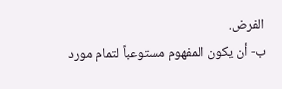الفرض.
ب- أن يكون المفهوم مستوعباً لتمام مورد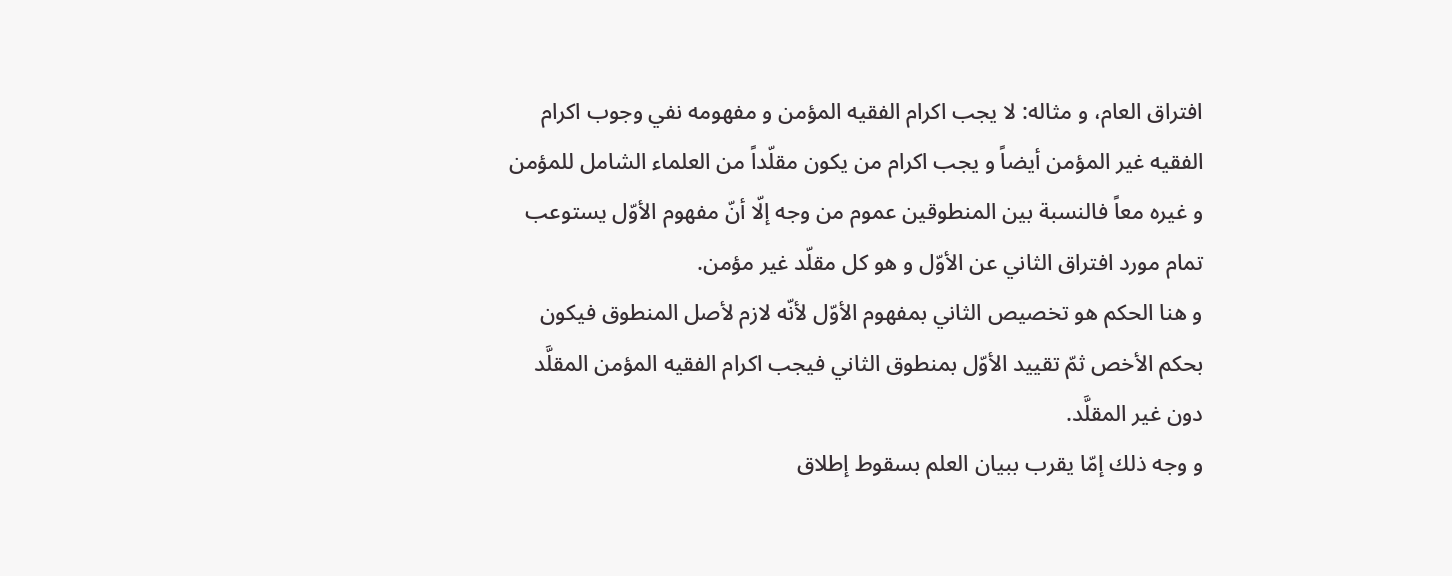افتراق العام، و مثاله: لا يجب اكرام الفقيه المؤمن و مفهومه نفي وجوب اكرام الفقيه غير المؤمن أيضاً و يجب اكرام من يكون مقلّداً من العلماء الشامل للمؤمن و غيره معاً فالنسبة بين المنطوقين عموم من وجه إلّا أنّ مفهوم الأوّل يستوعب تمام مورد افتراق الثاني عن الأوّل و هو كل مقلّد غير مؤمن.
و هنا الحكم هو تخصيص الثاني بمفهوم الأوّل لأنّه لازم لأصل المنطوق فيكون بحكم الأخص ثمّ تقييد الأوّل بمنطوق الثاني فيجب اكرام الفقيه المؤمن المقلَّد دون غير المقلَّد.
و وجه ذلك إمّا يقرب ببيان العلم بسقوط إطلاق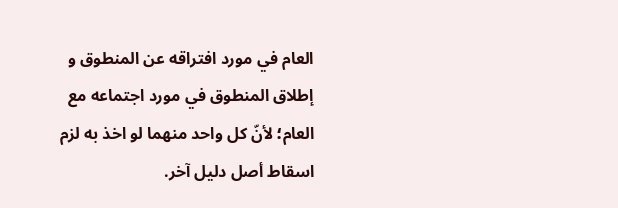العام في مورد افتراقه عن المنطوق و إطلاق المنطوق في مورد اجتماعه مع العام؛ لأنّ كل واحد منهما لو اخذ به لزم اسقاط أصل دليل آخر.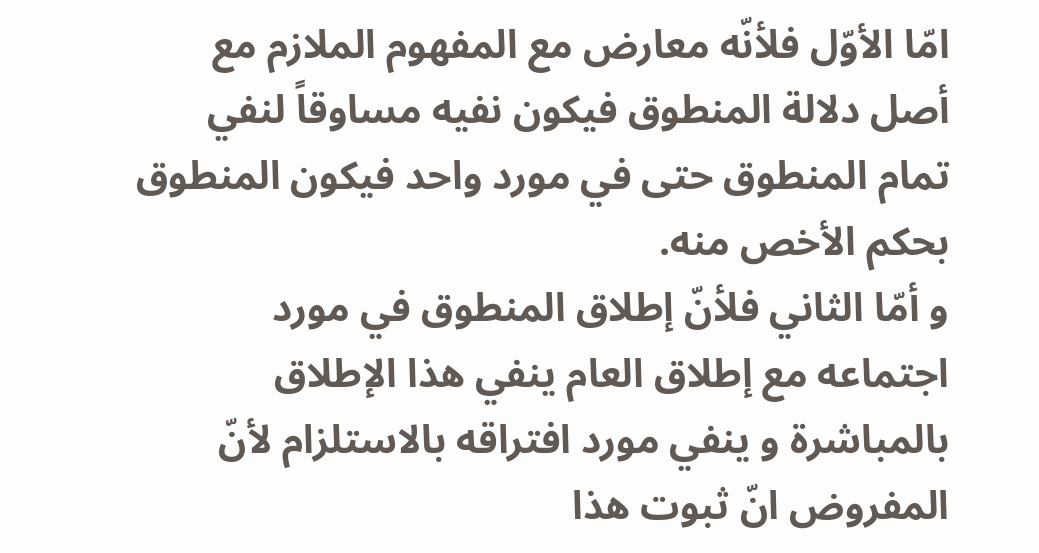امّا الأوّل فلأنّه معارض مع المفهوم الملازم مع أصل دلالة المنطوق فيكون نفيه مساوقاً لنفي تمام المنطوق حتى في مورد واحد فيكون المنطوق بحكم الأخص منه.
و أمّا الثاني فلأنّ إطلاق المنطوق في مورد اجتماعه مع إطلاق العام ينفي هذا الإطلاق بالمباشرة و ينفي مورد افتراقه بالاستلزام لأنّ المفروض انّ ثبوت هذا